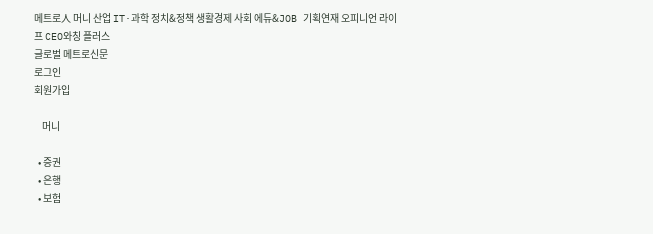메트로人 머니 산업 IT·과학 정치&정책 생활경제 사회 에듀&JOB 기획연재 오피니언 라이프 CEO와칭 플러스
글로벌 메트로신문
로그인
회원가입

    머니

  • 증권
  • 은행
  • 보험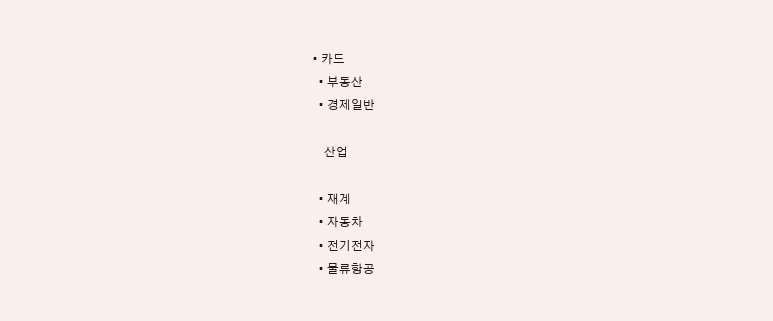• 카드
  • 부동산
  • 경제일반

    산업

  • 재계
  • 자동차
  • 전기전자
  • 물류항공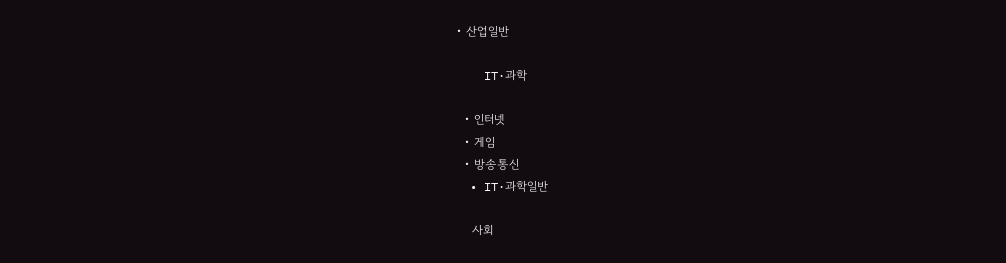• 산업일반

    IT·과학

  • 인터넷
  • 게임
  • 방송통신
  • IT·과학일반

    사회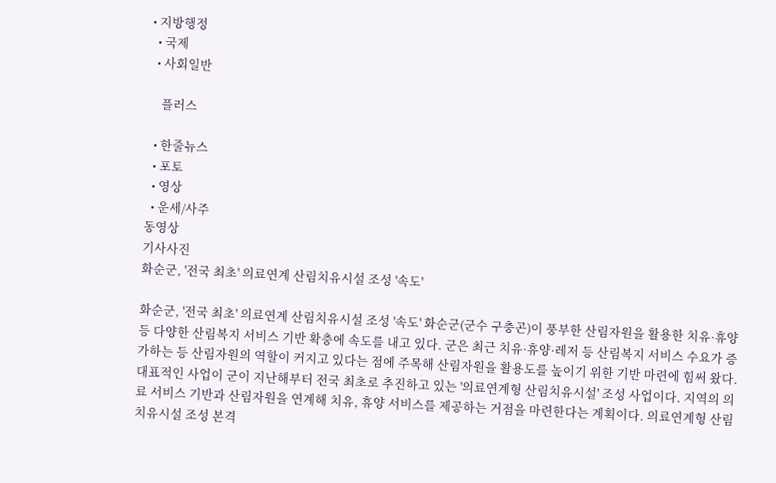• 지방행정
  • 국제
  • 사회일반

    플러스

  • 한줄뉴스
  • 포토
  • 영상
  • 운세/사주
동영상
기사사진
화순군, '전국 최초' 의료연계 산림치유시설 조성 '속도'

화순군, '전국 최초' 의료연계 산림치유시설 조성 '속도' 화순군(군수 구충곤)이 풍부한 산림자원을 활용한 치유·휴양 등 다양한 산림복지 서비스 기반 확충에 속도를 내고 있다. 군은 최근 치유·휴양·레저 등 산림복지 서비스 수요가 증가하는 등 산림자원의 역할이 커지고 있다는 점에 주목해 산림자원을 활용도를 높이기 위한 기반 마련에 힘써 왔다. 대표적인 사업이 군이 지난해부터 전국 최초로 추진하고 있는 '의료연계형 산림치유시설' 조성 사업이다. 지역의 의료 서비스 기반과 산림자원을 연계해 치유, 휴양 서비스를 제공하는 거점을 마련한다는 계획이다. 의료연계형 산림치유시설 조성 본격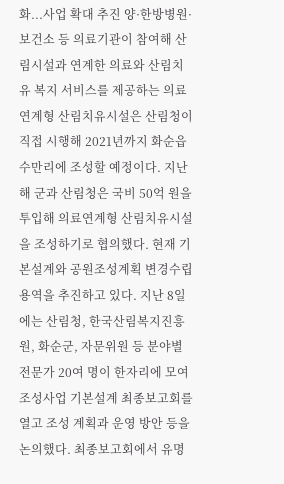화...사업 확대 추진 양·한방병원·보건소 등 의료기관이 참여해 산림시설과 연계한 의료와 산림치유 복지 서비스를 제공하는 의료연계형 산림치유시설은 산림청이 직접 시행해 2021년까지 화순읍 수만리에 조성할 예정이다. 지난해 군과 산림청은 국비 50억 원을 투입해 의료연계형 산림치유시설을 조성하기로 협의했다. 현재 기본설계와 공원조성계획 변경수립 용역을 추진하고 있다. 지난 8일에는 산림청, 한국산림복지진흥원, 화순군, 자문위원 등 분야별 전문가 20여 명이 한자리에 모여 조성사업 기본설계 최종보고회를 열고 조성 계획과 운영 방안 등을 논의했다. 최종보고회에서 유명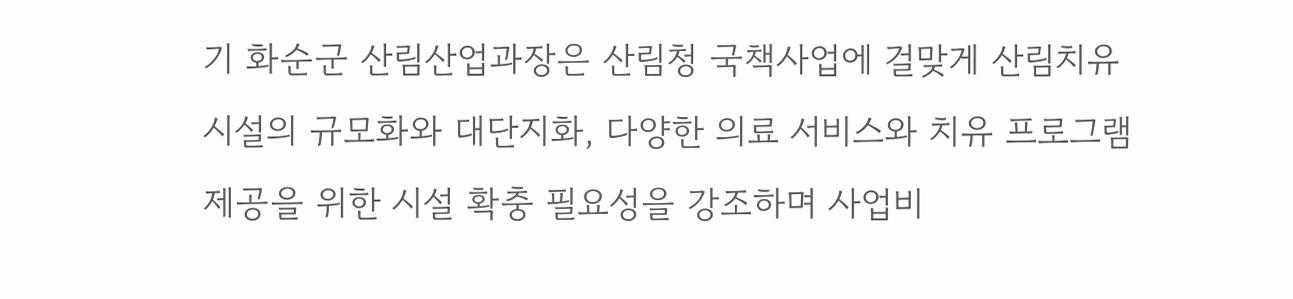기 화순군 산림산업과장은 산림청 국책사업에 걸맞게 산림치유시설의 규모화와 대단지화, 다양한 의료 서비스와 치유 프로그램 제공을 위한 시설 확충 필요성을 강조하며 사업비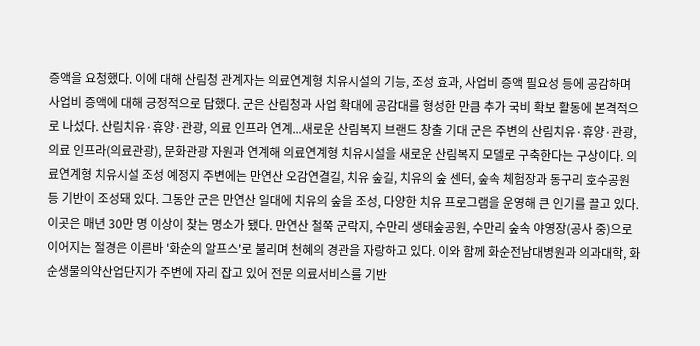증액을 요청했다. 이에 대해 산림청 관계자는 의료연계형 치유시설의 기능, 조성 효과, 사업비 증액 필요성 등에 공감하며 사업비 증액에 대해 긍정적으로 답했다. 군은 산림청과 사업 확대에 공감대를 형성한 만큼 추가 국비 확보 활동에 본격적으로 나섰다. 산림치유·휴양·관광, 의료 인프라 연계...새로운 산림복지 브랜드 창출 기대 군은 주변의 산림치유·휴양·관광, 의료 인프라(의료관광), 문화관광 자원과 연계해 의료연계형 치유시설을 새로운 산림복지 모델로 구축한다는 구상이다. 의료연계형 치유시설 조성 예정지 주변에는 만연산 오감연결길, 치유 숲길, 치유의 숲 센터, 숲속 체험장과 동구리 호수공원 등 기반이 조성돼 있다. 그동안 군은 만연산 일대에 치유의 숲을 조성, 다양한 치유 프로그램을 운영해 큰 인기를 끌고 있다. 이곳은 매년 30만 명 이상이 찾는 명소가 됐다. 만연산 철쭉 군락지, 수만리 생태숲공원, 수만리 숲속 야영장(공사 중)으로 이어지는 절경은 이른바 '화순의 알프스'로 불리며 천혜의 경관을 자랑하고 있다. 이와 함께 화순전남대병원과 의과대학, 화순생물의약산업단지가 주변에 자리 잡고 있어 전문 의료서비스를 기반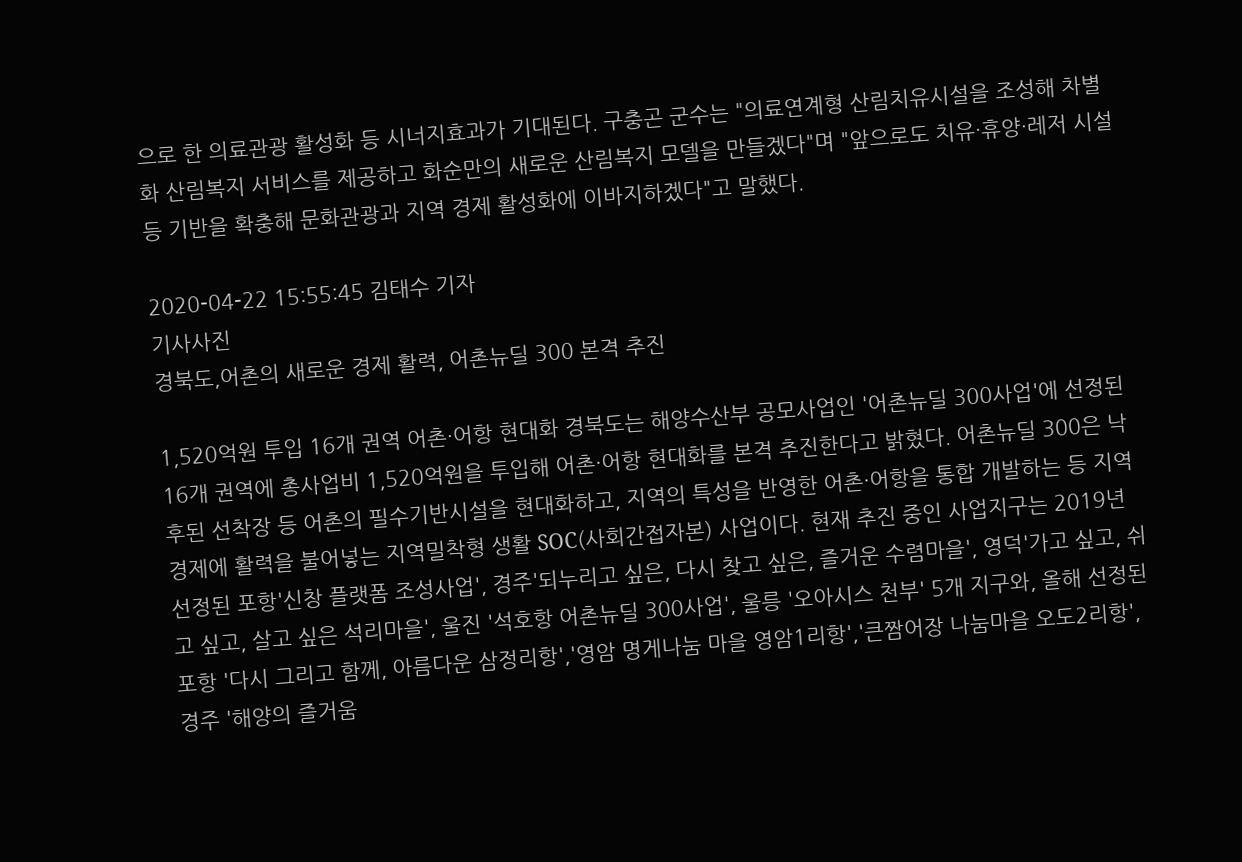으로 한 의료관광 활성화 등 시너지효과가 기대된다. 구충곤 군수는 "의료연계형 산림치유시설을 조성해 차별화 산림복지 서비스를 제공하고 화순만의 새로운 산림복지 모델을 만들겠다"며 "앞으로도 치유·휴양·레저 시설 등 기반을 확충해 문화관광과 지역 경제 활성화에 이바지하겠다"고 말했다.

2020-04-22 15:55:45 김태수 기자
기사사진
경북도,어촌의 새로운 경제 활력, 어촌뉴딜 300 본격 추진

1,520억원 투입 16개 권역 어촌·어항 현대화 경북도는 해양수산부 공모사업인 '어촌뉴딜 300사업'에 선정된 16개 권역에 총사업비 1,520억원을 투입해 어촌·어항 현대화를 본격 추진한다고 밝혔다. 어촌뉴딜 300은 낙후된 선착장 등 어촌의 필수기반시설을 현대화하고, 지역의 특성을 반영한 어촌·어항을 통합 개발하는 등 지역경제에 활력을 불어넣는 지역밀착형 생활 SOC(사회간접자본) 사업이다. 현재 추진 중인 사업지구는 2019년 선정된 포항'신창 플랫폼 조성사업', 경주'되누리고 싶은, 다시 찾고 싶은, 즐거운 수렴마을', 영덕'가고 싶고, 쉬고 싶고, 살고 싶은 석리마을', 울진 '석호항 어촌뉴딜 300사업', 울릉 '오아시스 천부' 5개 지구와, 올해 선정된 포항 '다시 그리고 함께, 아름다운 삼정리항','영암 명게나눔 마을 영암1리항','큰짬어장 나눔마을 오도2리항', 경주 '해양의 즐거움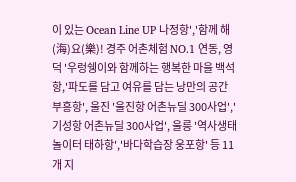이 있는 Ocean Line UP 나정항','함께 해(海)요(樂)! 경주 어촌체험 NO.1 연동, 영덕 '우렁쉥이와 함께하는 행복한 마을 백석항,'파도를 담고 여유를 담는 낭만의 공간 부흥항', 울진 '울진항 어촌뉴딜 300사업','기성항 어촌뉴딜 300사업', 울릉 '역사생태놀이터 태하항','바다학습장 웅포항' 등 11개 지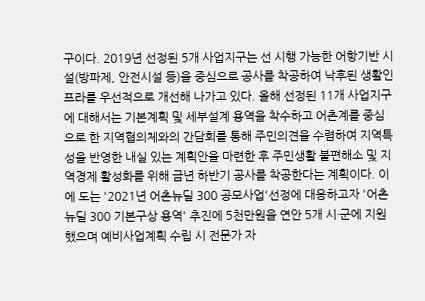구이다. 2019년 선정된 5개 사업지구는 선 시행 가능한 어항기반 시설(방파제, 안전시설 등)을 중심으로 공사를 착공하여 낙후된 생활인프라를 우선적으로 개선해 나가고 있다. 올해 선정된 11개 사업지구에 대해서는 기본계획 및 세부설계 용역을 착수하고 어촌계를 중심으로 한 지역협의체와의 간담회를 통해 주민의견을 수렴하여 지역특성을 반영한 내실 있는 계획안을 마련한 후 주민생활 불편해소 및 지역경제 활성화를 위해 금년 하반기 공사를 착공한다는 계획이다. 이에 도는 '2021년 어촌뉴딜 300 공모사업'선정에 대응하고자 '어촌뉴딜 300 기본구상 용역' 추진에 5천만원을 연안 5개 시·군에 지원했으며 예비사업계획 수립 시 전문가 자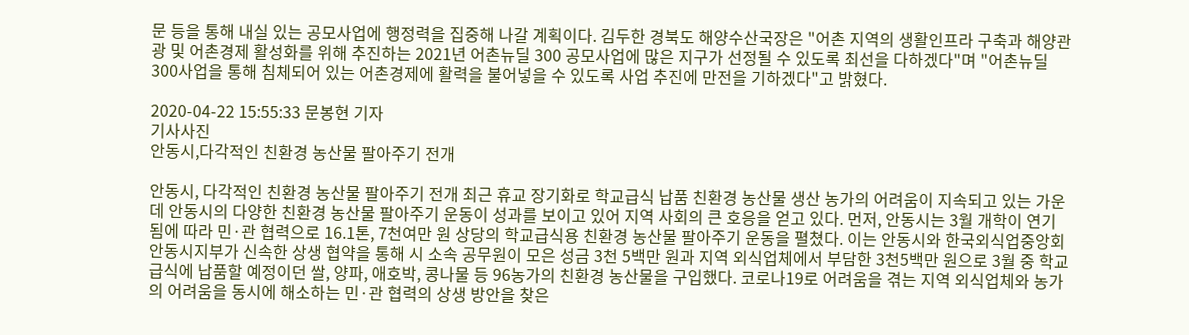문 등을 통해 내실 있는 공모사업에 행정력을 집중해 나갈 계획이다. 김두한 경북도 해양수산국장은 "어촌 지역의 생활인프라 구축과 해양관광 및 어촌경제 활성화를 위해 추진하는 2021년 어촌뉴딜 300 공모사업에 많은 지구가 선정될 수 있도록 최선을 다하겠다"며 "어촌뉴딜 300사업을 통해 침체되어 있는 어촌경제에 활력을 불어넣을 수 있도록 사업 추진에 만전을 기하겠다"고 밝혔다.

2020-04-22 15:55:33 문봉현 기자
기사사진
안동시,다각적인 친환경 농산물 팔아주기 전개

안동시, 다각적인 친환경 농산물 팔아주기 전개 최근 휴교 장기화로 학교급식 납품 친환경 농산물 생산 농가의 어려움이 지속되고 있는 가운데 안동시의 다양한 친환경 농산물 팔아주기 운동이 성과를 보이고 있어 지역 사회의 큰 호응을 얻고 있다. 먼저, 안동시는 3월 개학이 연기됨에 따라 민·관 협력으로 16.1톤, 7천여만 원 상당의 학교급식용 친환경 농산물 팔아주기 운동을 펼쳤다. 이는 안동시와 한국외식업중앙회 안동시지부가 신속한 상생 협약을 통해 시 소속 공무원이 모은 성금 3천 5백만 원과 지역 외식업체에서 부담한 3천5백만 원으로 3월 중 학교급식에 납품할 예정이던 쌀, 양파, 애호박, 콩나물 등 96농가의 친환경 농산물을 구입했다. 코로나19로 어려움을 겪는 지역 외식업체와 농가의 어려움을 동시에 해소하는 민·관 협력의 상생 방안을 찾은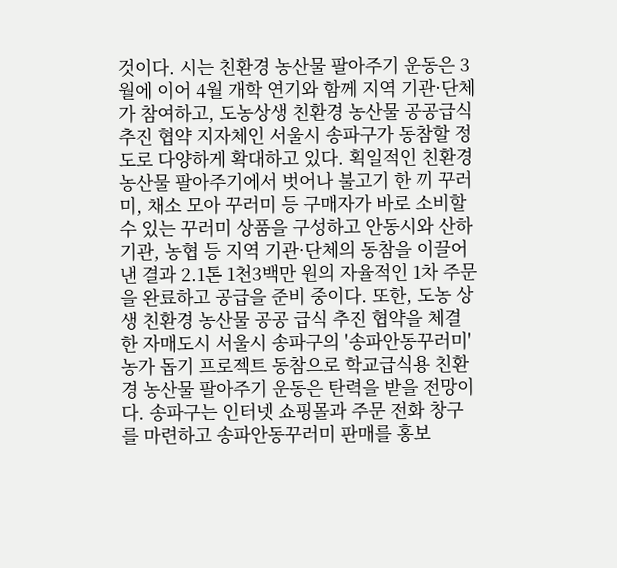것이다. 시는 친환경 농산물 팔아주기 운동은 3월에 이어 4월 개학 연기와 함께 지역 기관·단체가 참여하고, 도농상생 친환경 농산물 공공급식 추진 협약 지자체인 서울시 송파구가 동참할 정도로 다양하게 확대하고 있다. 획일적인 친환경 농산물 팔아주기에서 벗어나 불고기 한 끼 꾸러미, 채소 모아 꾸러미 등 구매자가 바로 소비할 수 있는 꾸러미 상품을 구성하고 안동시와 산하기관, 농협 등 지역 기관·단체의 동참을 이끌어낸 결과 2.1톤 1천3백만 원의 자율적인 1차 주문을 완료하고 공급을 준비 중이다. 또한, 도농 상생 친환경 농산물 공공 급식 추진 협약을 체결한 자매도시 서울시 송파구의 '송파안동꾸러미' 농가 돕기 프로젝트 동참으로 학교급식용 친환경 농산물 팔아주기 운동은 탄력을 받을 전망이다. 송파구는 인터넷 쇼핑몰과 주문 전화 창구를 마련하고 송파안동꾸러미 판매를 홍보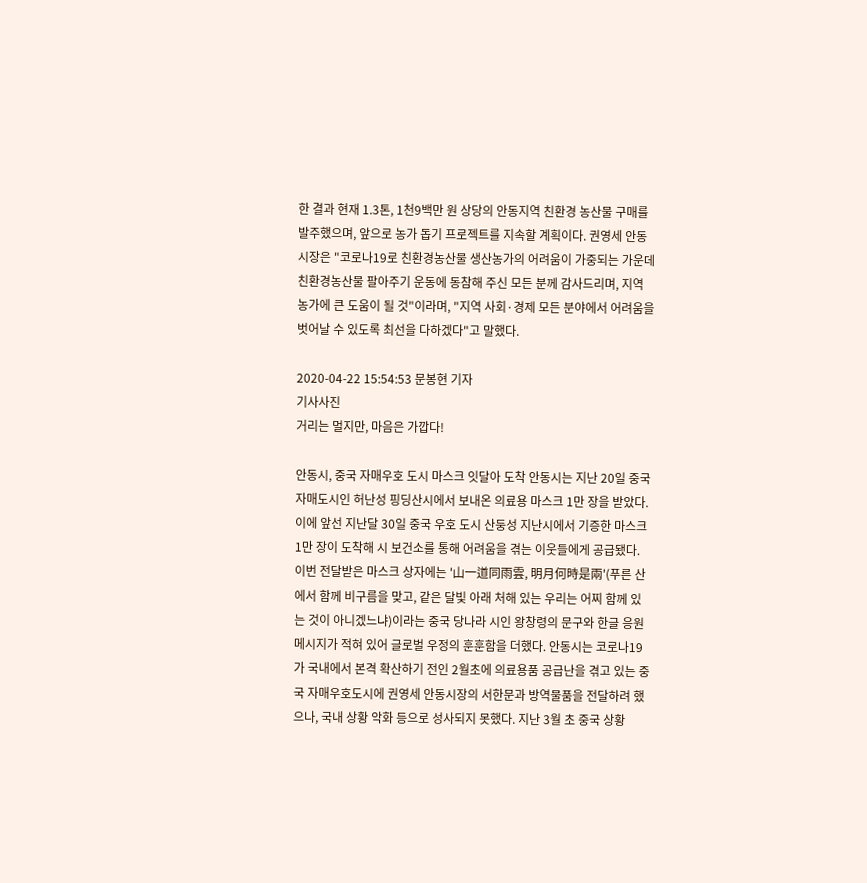한 결과 현재 1.3톤, 1천9백만 원 상당의 안동지역 친환경 농산물 구매를 발주했으며, 앞으로 농가 돕기 프로젝트를 지속할 계획이다. 권영세 안동시장은 "코로나19로 친환경농산물 생산농가의 어려움이 가중되는 가운데 친환경농산물 팔아주기 운동에 동참해 주신 모든 분께 감사드리며, 지역 농가에 큰 도움이 될 것"이라며, "지역 사회·경제 모든 분야에서 어려움을 벗어날 수 있도록 최선을 다하겠다"고 말했다.

2020-04-22 15:54:53 문봉현 기자
기사사진
거리는 멀지만, 마음은 가깝다!

안동시, 중국 자매우호 도시 마스크 잇달아 도착 안동시는 지난 20일 중국 자매도시인 허난성 핑딩산시에서 보내온 의료용 마스크 1만 장을 받았다. 이에 앞선 지난달 30일 중국 우호 도시 산둥성 지난시에서 기증한 마스크 1만 장이 도착해 시 보건소를 통해 어려움을 겪는 이웃들에게 공급됐다. 이번 전달받은 마스크 상자에는 '山一道同雨雲, 明月何時是兩'(푸른 산에서 함께 비구름을 맞고, 같은 달빛 아래 처해 있는 우리는 어찌 함께 있는 것이 아니겠느냐)이라는 중국 당나라 시인 왕창령의 문구와 한글 응원 메시지가 적혀 있어 글로벌 우정의 훈훈함을 더했다. 안동시는 코로나19가 국내에서 본격 확산하기 전인 2월초에 의료용품 공급난을 겪고 있는 중국 자매우호도시에 권영세 안동시장의 서한문과 방역물품을 전달하려 했으나, 국내 상황 악화 등으로 성사되지 못했다. 지난 3월 초 중국 상황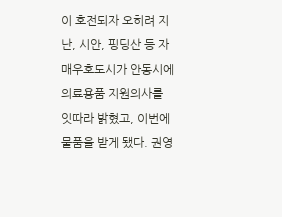이 호전되자 오히려 지난, 시안, 핑딩산 등 자매우호도시가 안동시에 의료용품 지원의사를 잇따라 밝혔고, 이번에 물품을 받게 됐다. 권영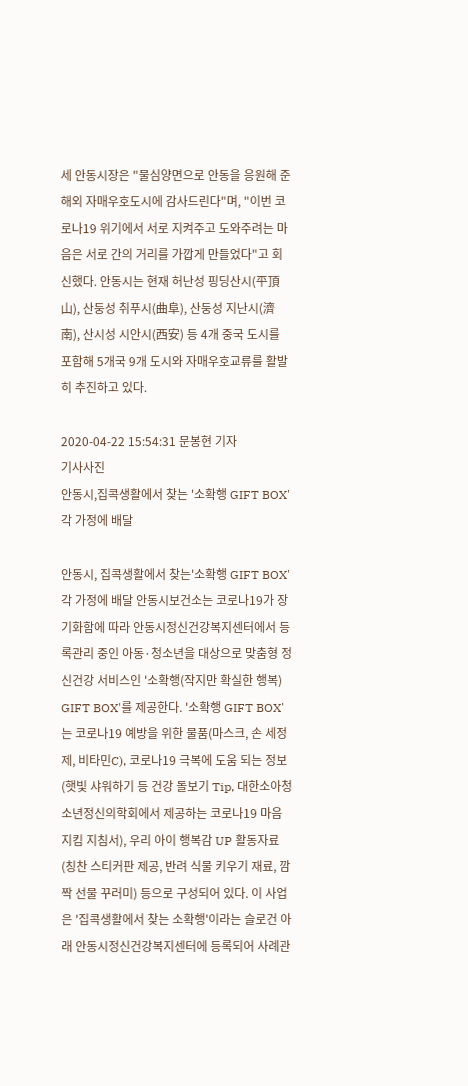세 안동시장은 "물심양면으로 안동을 응원해 준 해외 자매우호도시에 감사드린다"며, "이번 코로나19 위기에서 서로 지켜주고 도와주려는 마음은 서로 간의 거리를 가깝게 만들었다"고 회신했다. 안동시는 현재 허난성 핑딩산시(平頂山), 산둥성 취푸시(曲阜), 산둥성 지난시(濟南), 산시성 시안시(西安) 등 4개 중국 도시를 포함해 5개국 9개 도시와 자매우호교류를 활발히 추진하고 있다.

2020-04-22 15:54:31 문봉현 기자
기사사진
안동시,집콕생활에서 찾는 '소확행 GIFT BOX'각 가정에 배달

안동시, 집콕생활에서 찾는'소확행 GIFT BOX'각 가정에 배달 안동시보건소는 코로나19가 장기화함에 따라 안동시정신건강복지센터에서 등록관리 중인 아동·청소년을 대상으로 맞춤형 정신건강 서비스인 '소확행(작지만 확실한 행복) GIFT BOX'를 제공한다. '소확행 GIFT BOX'는 코로나19 예방을 위한 물품(마스크, 손 세정제, 비타민C), 코로나19 극복에 도움 되는 정보(햇빛 샤워하기 등 건강 돌보기 Tip, 대한소아청소년정신의학회에서 제공하는 코로나19 마음 지킴 지침서), 우리 아이 행복감 UP 활동자료(칭찬 스티커판 제공, 반려 식물 키우기 재료, 깜짝 선물 꾸러미) 등으로 구성되어 있다. 이 사업은 '집콕생활에서 찾는 소확행'이라는 슬로건 아래 안동시정신건강복지센터에 등록되어 사례관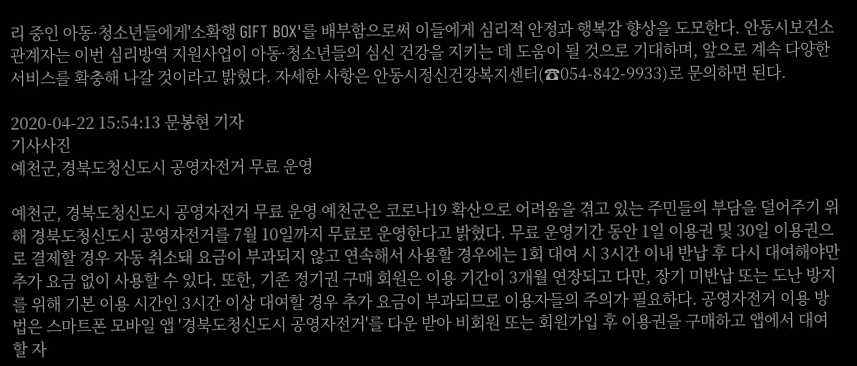리 중인 아동·청소년들에게'소확행 GIFT BOX'를 배부함으로써 이들에게 심리적 안정과 행복감 향상을 도모한다. 안동시보건소 관계자는 이번 심리방역 지원사업이 아동·청소년들의 심신 건강을 지키는 데 도움이 될 것으로 기대하며, 앞으로 계속 다양한 서비스를 확충해 나갈 것이라고 밝혔다. 자세한 사항은 안동시정신건강복지센터(☎054-842-9933)로 문의하면 된다.

2020-04-22 15:54:13 문봉현 기자
기사사진
예천군,경북도청신도시 공영자전거 무료 운영

예천군, 경북도청신도시 공영자전거 무료 운영 예천군은 코로나19 확산으로 어려움을 겪고 있는 주민들의 부담을 덜어주기 위해 경북도청신도시 공영자전거를 7월 10일까지 무료로 운영한다고 밝혔다. 무료 운영기간 동안 1일 이용권 및 30일 이용권으로 결제할 경우 자동 취소돼 요금이 부과되지 않고 연속해서 사용할 경우에는 1회 대여 시 3시간 이내 반납 후 다시 대여해야만 추가 요금 없이 사용할 수 있다. 또한, 기존 정기권 구매 회원은 이용 기간이 3개월 연장되고 다만, 장기 미반납 또는 도난 방지를 위해 기본 이용 시간인 3시간 이상 대여할 경우 추가 요금이 부과되므로 이용자들의 주의가 필요하다. 공영자전거 이용 방법은 스마트폰 모바일 앱 '경북도청신도시 공영자전거'를 다운 받아 비회원 또는 회원가입 후 이용권을 구매하고 앱에서 대여할 자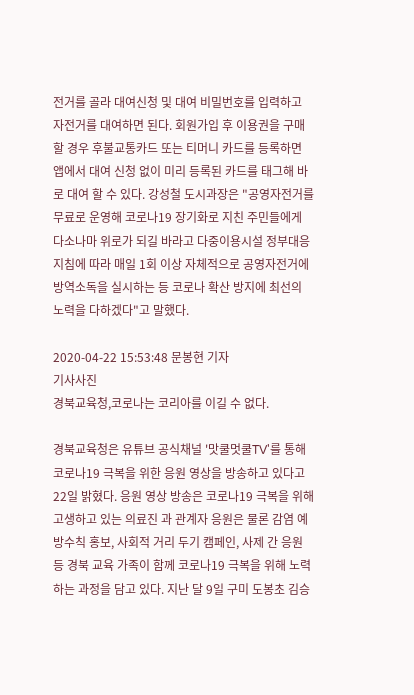전거를 골라 대여신청 및 대여 비밀번호를 입력하고 자전거를 대여하면 된다. 회원가입 후 이용권을 구매할 경우 후불교통카드 또는 티머니 카드를 등록하면 앱에서 대여 신청 없이 미리 등록된 카드를 태그해 바로 대여 할 수 있다. 강성철 도시과장은 "공영자전거를 무료로 운영해 코로나19 장기화로 지친 주민들에게 다소나마 위로가 되길 바라고 다중이용시설 정부대응 지침에 따라 매일 1회 이상 자체적으로 공영자전거에 방역소독을 실시하는 등 코로나 확산 방지에 최선의 노력을 다하겠다"고 말했다.

2020-04-22 15:53:48 문봉현 기자
기사사진
경북교육청,코로나는 코리아를 이길 수 없다.

경북교육청은 유튜브 공식채널 '맛쿨멋쿨TV'를 통해 코로나19 극복을 위한 응원 영상을 방송하고 있다고 22일 밝혔다. 응원 영상 방송은 코로나19 극복을 위해 고생하고 있는 의료진 과 관계자 응원은 물론 감염 예방수칙 홍보, 사회적 거리 두기 캠페인, 사제 간 응원 등 경북 교육 가족이 함께 코로나19 극복을 위해 노력하는 과정을 담고 있다. 지난 달 9일 구미 도봉초 김승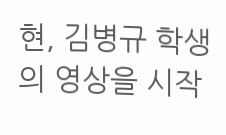현, 김병규 학생의 영상을 시작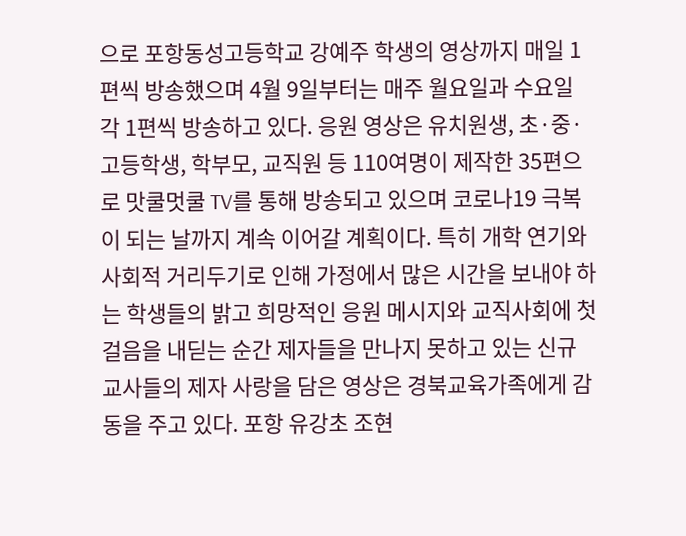으로 포항동성고등학교 강예주 학생의 영상까지 매일 1편씩 방송했으며 4월 9일부터는 매주 월요일과 수요일 각 1편씩 방송하고 있다. 응원 영상은 유치원생, 초·중·고등학생, 학부모, 교직원 등 110여명이 제작한 35편으로 맛쿨멋쿨 TV를 통해 방송되고 있으며 코로나19 극복이 되는 날까지 계속 이어갈 계획이다. 특히 개학 연기와 사회적 거리두기로 인해 가정에서 많은 시간을 보내야 하는 학생들의 밝고 희망적인 응원 메시지와 교직사회에 첫걸음을 내딛는 순간 제자들을 만나지 못하고 있는 신규 교사들의 제자 사랑을 담은 영상은 경북교육가족에게 감동을 주고 있다. 포항 유강초 조현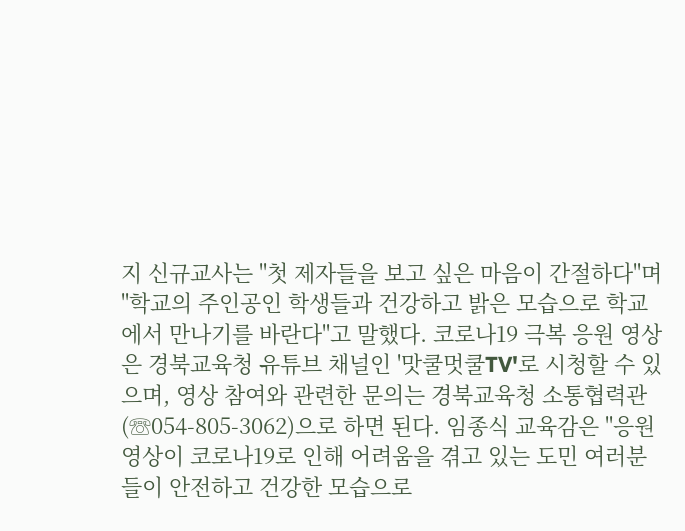지 신규교사는 "첫 제자들을 보고 싶은 마음이 간절하다"며 "학교의 주인공인 학생들과 건강하고 밝은 모습으로 학교에서 만나기를 바란다"고 말했다. 코로나19 극복 응원 영상은 경북교육청 유튜브 채널인 '맛쿨멋쿨TV'로 시청할 수 있으며, 영상 참여와 관련한 문의는 경북교육청 소통협력관(☏054-805-3062)으로 하면 된다. 임종식 교육감은 "응원 영상이 코로나19로 인해 어려움을 겪고 있는 도민 여러분들이 안전하고 건강한 모습으로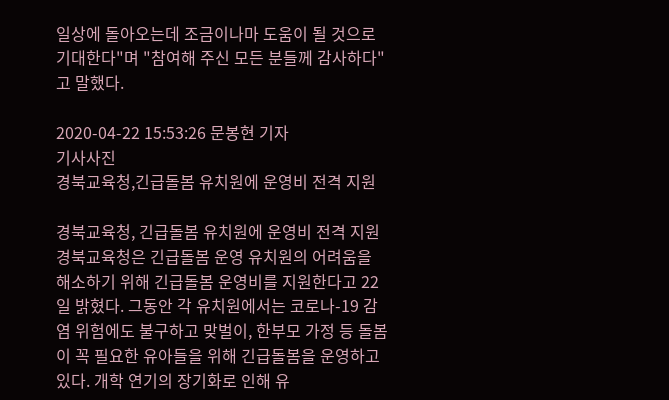일상에 돌아오는데 조금이나마 도움이 될 것으로 기대한다"며 "참여해 주신 모든 분들께 감사하다"고 말했다.

2020-04-22 15:53:26 문봉현 기자
기사사진
경북교육청,긴급돌봄 유치원에 운영비 전격 지원

경북교육청, 긴급돌봄 유치원에 운영비 전격 지원 경북교육청은 긴급돌봄 운영 유치원의 어려움을 해소하기 위해 긴급돌봄 운영비를 지원한다고 22일 밝혔다. 그동안 각 유치원에서는 코로나-19 감염 위험에도 불구하고 맞벌이, 한부모 가정 등 돌봄이 꼭 필요한 유아들을 위해 긴급돌봄을 운영하고 있다. 개학 연기의 장기화로 인해 유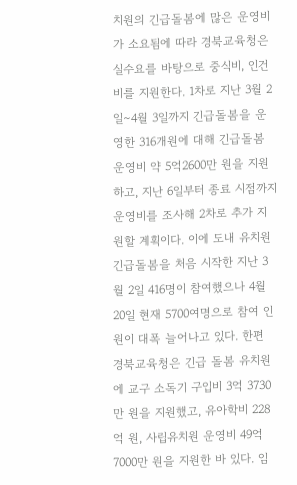치원의 긴급돌봄에 많은 운영비가 소요됨에 따라 경북교육청은 실수요를 바탕으로 중식비, 인건비를 지원한다. 1차로 지난 3월 2일∼4월 3일까지 긴급돌봄을 운영한 316개원에 대해 긴급돌봄 운영비 약 5억2600만 원을 지원하고, 지난 6일부터 종료 시점까지 운영비를 조사해 2차로 추가 지원할 계획이다. 이에 도내 유치원 긴급돌봄을 처음 시작한 지난 3월 2일 416명이 참여했으나 4월 20일 현재 5700여명으로 참여 인원이 대폭 늘어나고 있다. 한편 경북교육청은 긴급 돌봄 유치원에 교구 소독기 구입비 3억 3730만 원을 지원했고, 유아학비 228억 원, 사립유치원 운영비 49억7000만 원을 지원한 바 있다. 임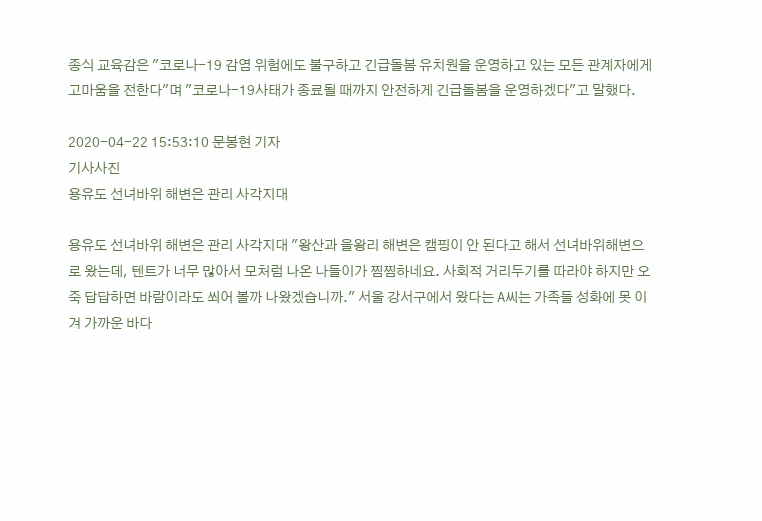종식 교육감은 "코로나-19 감염 위험에도 불구하고 긴급돌봄 유치원을 운영하고 있는 모든 관계자에게 고마움을 전한다"며 "코로나-19사태가 종료될 때까지 안전하게 긴급돌봄을 운영하겠다"고 말했다.

2020-04-22 15:53:10 문봉현 기자
기사사진
용유도 선녀바위 해변은 관리 사각지대

용유도 선녀바위 해변은 관리 사각지대 "왕산과 을왕리 해변은 캠핑이 안 된다고 해서 선녀바위해변으로 왔는데, 텐트가 너무 많아서 모처럼 나온 나들이가 찜찜하네요. 사회적 거리두기를 따라야 하지만 오죽 답답하면 바람이라도 쐬어 볼까 나왔겠습니까." 서울 강서구에서 왔다는 A씨는 가족들 성화에 못 이겨 가까운 바다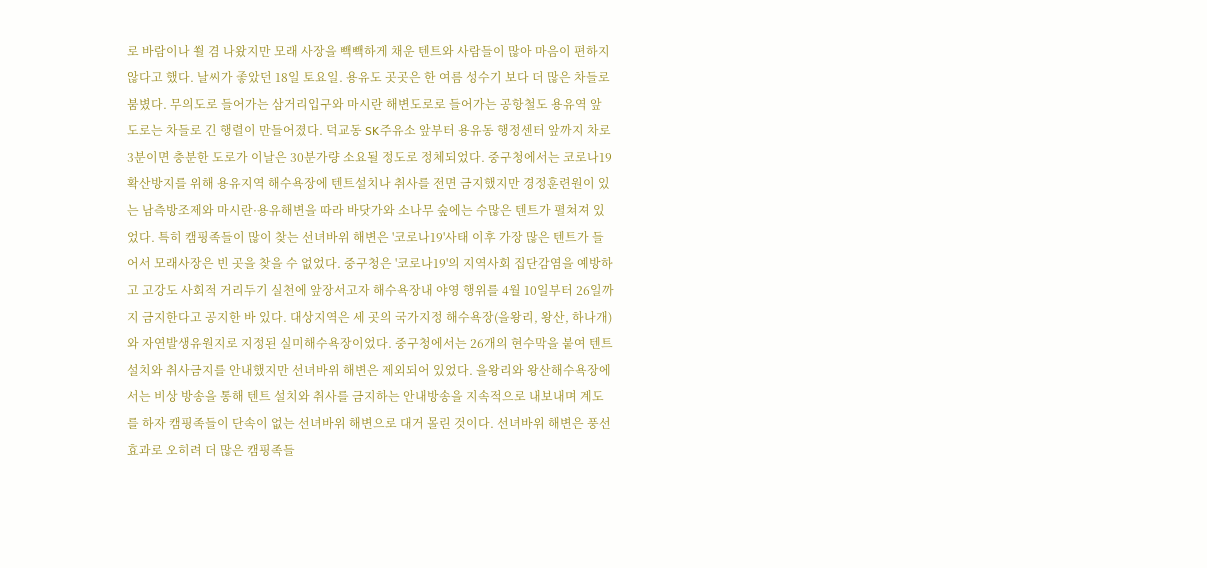로 바람이나 쐴 겸 나왔지만 모래 사장을 빽빽하게 채운 텐트와 사람들이 많아 마음이 편하지 않다고 했다. 날씨가 좋았던 18일 토요일. 용유도 곳곳은 한 여름 성수기 보다 더 많은 차들로 붐볐다. 무의도로 들어가는 삼거리입구와 마시란 해변도로로 들어가는 공항철도 용유역 앞 도로는 차들로 긴 행렬이 만들어졌다. 덕교동 SK주유소 앞부터 용유동 행정센터 앞까지 차로 3분이면 충분한 도로가 이날은 30분가량 소요될 정도로 정체되었다. 중구청에서는 코로나19 확산방지를 위해 용유지역 해수욕장에 텐트설치나 취사를 전면 금지했지만 경정훈련원이 있는 남측방조제와 마시란·용유해변을 따라 바닷가와 소나무 숲에는 수많은 텐트가 펼쳐져 있었다. 특히 캠핑족들이 많이 찾는 선녀바위 해변은 '코로나19'사태 이후 가장 많은 텐트가 들어서 모래사장은 빈 곳을 찾을 수 없었다. 중구청은 '코로나19'의 지역사회 집단감염을 예방하고 고강도 사회적 거리두기 실천에 앞장서고자 해수욕장내 야영 행위를 4월 10일부터 26일까지 금지한다고 공지한 바 있다. 대상지역은 세 곳의 국가지정 해수욕장(을왕리, 왕산, 하나개)와 자연발생유원지로 지정된 실미해수욕장이었다. 중구청에서는 26개의 현수막을 붙여 텐트설치와 취사금지를 안내했지만 선녀바위 해변은 제외되어 있었다. 을왕리와 왕산해수욕장에서는 비상 방송을 통해 텐트 설치와 취사를 금지하는 안내방송을 지속적으로 내보내며 계도를 하자 캠핑족들이 단속이 없는 선녀바위 해변으로 대거 몰린 것이다. 선녀바위 해변은 풍선효과로 오히려 더 많은 캠핑족들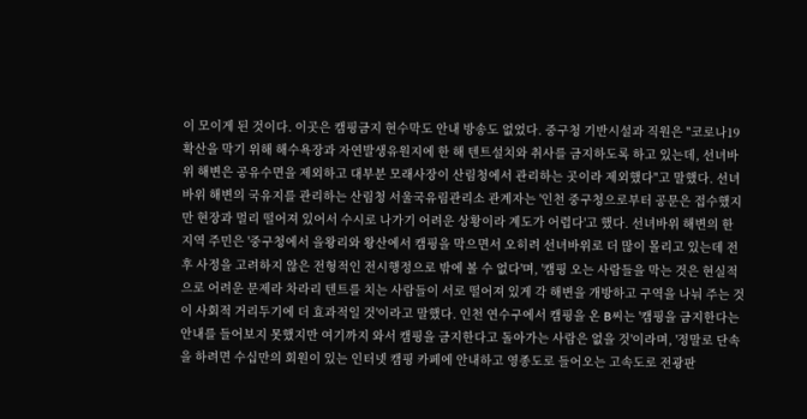이 모이게 된 것이다. 이곳은 캠핑금지 현수막도 안내 방송도 없었다. 중구청 기반시설과 직원은 "코로나19 확산을 막기 위해 해수욕장과 자연발생유원지에 한 해 텐트설치와 취사를 금지하도록 하고 있는데, 선녀바위 해변은 공유수면을 제외하고 대부분 모래사장이 산림청에서 관리하는 곳이라 제외했다"고 말했다. 선녀바위 해변의 국유지를 관리하는 산림청 서울국유림관리소 관계자는 '인천 중구청으로부터 공문은 접수했지만 현장과 멀리 떨어져 있어서 수시로 나가기 어려운 상황이라 계도가 어렵다'고 했다. 선녀바위 해변의 한 지역 주민은 '중구청에서 을왕리와 왕산에서 캠핑을 막으면서 오히려 선녀바위로 더 많이 몰리고 있는데 전후 사정을 고려하지 않은 전형적인 전시행정으로 밖에 볼 수 없다'며, '캠핑 오는 사람들을 막는 것은 현실적으로 어려운 문제라 차라리 텐트를 치는 사람들이 서로 떨어져 있게 각 해변을 개방하고 구역을 나눠 주는 것이 사회적 거리두기에 더 효과적일 것'이라고 말했다. 인천 연수구에서 캠핑을 온 B씨는 '캠핑을 금지한다는 안내를 들어보지 못했지만 여기까지 와서 캠핑을 금지한다고 돌아가는 사람은 없을 것'이라며, '정말로 단속을 하려면 수십만의 회원이 있는 인터넷 캠핑 카페에 안내하고 영종도로 들어오는 고속도로 전광판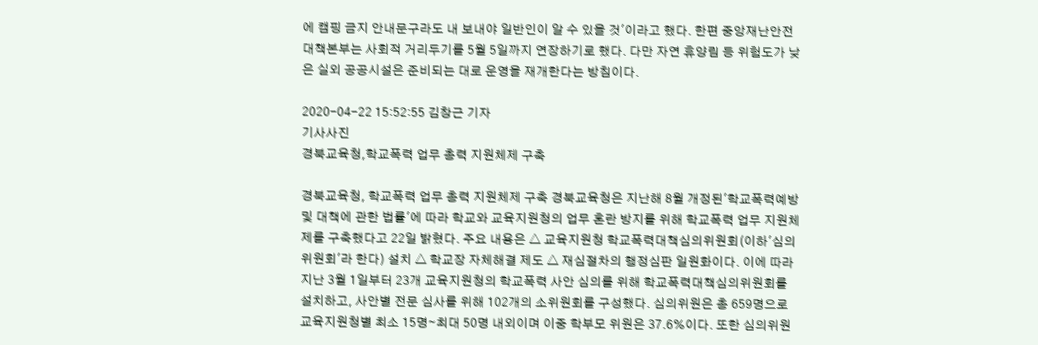에 캠핑 금지 안내문구라도 내 보내야 일반인이 알 수 있을 것'이라고 했다. 한편 중앙재난안전대책본부는 사회적 거리두기를 5월 5일까지 연장하기로 했다. 다만 자연 휴양림 등 위험도가 낮은 실외 공공시설은 준비되는 대로 운영을 재개한다는 방침이다.

2020-04-22 15:52:55 김창근 기자
기사사진
경북교육청,학교폭력 업무 총력 지원체제 구축

경북교육청, 학교폭력 업무 총력 지원체제 구축 경북교육청은 지난해 8월 개정된'학교폭력예방 및 대책에 관한 법률'에 따라 학교와 교육지원청의 업무 혼란 방지를 위해 학교폭력 업무 지원체제를 구축했다고 22일 밝혔다. 주요 내용은 △ 교육지원청 학교폭력대책심의위원회(이하'심의위원회'라 한다) 설치 △ 학교장 자체해결 제도 △ 재심절차의 행정심판 일원화이다. 이에 따라 지난 3월 1일부터 23개 교육지원청의 학교폭력 사안 심의를 위해 학교폭력대책심의위원회를 설치하고, 사안별 전문 심사를 위해 102개의 소위원회를 구성했다. 심의위원은 총 659명으로 교육지원청별 최소 15명∼최대 50명 내외이며 이중 학부모 위원은 37.6%이다. 또한 심의위원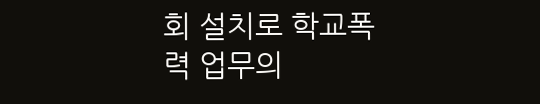회 설치로 학교폭력 업무의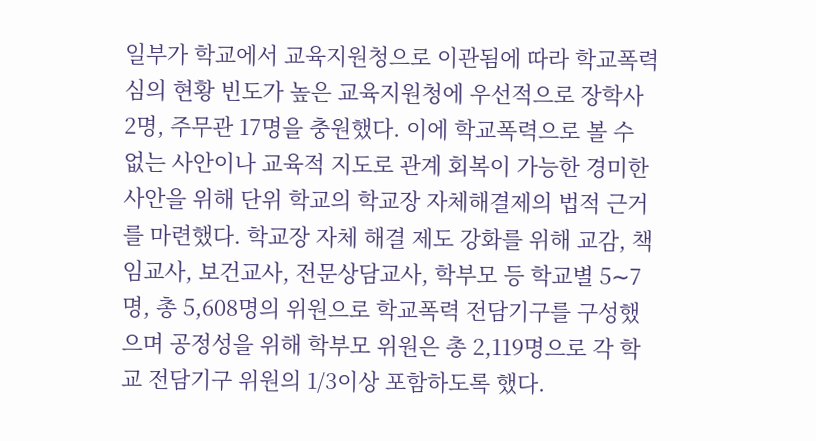일부가 학교에서 교육지원청으로 이관됨에 따라 학교폭력 심의 현황 빈도가 높은 교육지원청에 우선적으로 장학사 2명, 주무관 17명을 충원했다. 이에 학교폭력으로 볼 수 없는 사안이나 교육적 지도로 관계 회복이 가능한 경미한 사안을 위해 단위 학교의 학교장 자체해결제의 법적 근거를 마련했다. 학교장 자체 해결 제도 강화를 위해 교감, 책임교사, 보건교사, 전문상담교사, 학부모 등 학교별 5∼7명, 총 5,608명의 위원으로 학교폭력 전담기구를 구성했으며 공정성을 위해 학부모 위원은 총 2,119명으로 각 학교 전담기구 위원의 1/3이상 포함하도록 했다.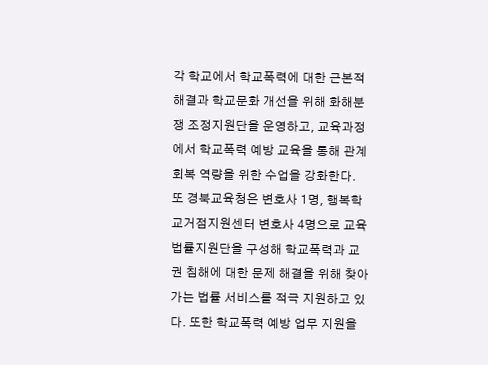각 학교에서 학교폭력에 대한 근본적 해결과 학교문화 개선을 위해 화해분쟁 조정지원단을 운영하고, 교육과정에서 학교폭력 예방 교육을 통해 관계회복 역량을 위한 수업을 강화한다. 또 경북교육청은 변호사 1명, 행복학교거점지원센터 변호사 4명으로 교육법률지원단을 구성해 학교폭력과 교권 침해에 대한 문제 해결을 위해 찾아가는 법률 서비스를 적극 지원하고 있다. 또한 학교폭력 예방 업무 지원을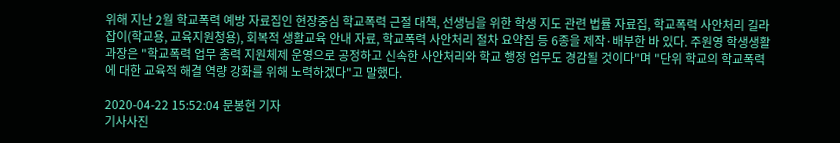위해 지난 2월 학교폭력 예방 자료집인 현장중심 학교폭력 근절 대책, 선생님을 위한 학생 지도 관련 법률 자료집, 학교폭력 사안처리 길라잡이(학교용, 교육지원청용), 회복적 생활교육 안내 자료, 학교폭력 사안처리 절차 요약집 등 6종을 제작·배부한 바 있다. 주원영 학생생활과장은 "학교폭력 업무 총력 지원체제 운영으로 공정하고 신속한 사안처리와 학교 행정 업무도 경감될 것이다"며 "단위 학교의 학교폭력에 대한 교육적 해결 역량 강화를 위해 노력하겠다"고 말했다.

2020-04-22 15:52:04 문봉현 기자
기사사진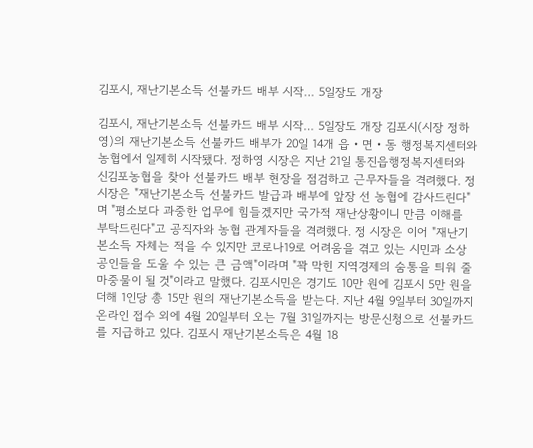김포시, 재난기본소득 선불카드 배부 시작… 5일장도 개장

김포시, 재난기본소득 선불카드 배부 시작… 5일장도 개장 김포시(시장 정하영)의 재난기본소득 선불카드 배부가 20일 14개 읍‧면‧동 행정복지센터와 농협에서 일제히 시작됐다. 정하영 시장은 지난 21일 통진읍행정복지센터와 신김포농협을 찾아 선불카드 배부 현장을 점검하고 근무자들을 격려했다. 정 시장은 "재난기본소득 선불카드 발급과 배부에 앞장 선 농협에 감사드린다"며 "평소보다 과중한 업무에 힘들겠지만 국가적 재난상황이니 만큼 이해를 부탁드린다"고 공직자와 농협 관계자들을 격려했다. 정 시장은 이어 "재난기본소득 자체는 적을 수 있지만 코로나19로 어려움을 겪고 있는 시민과 소상공인들을 도울 수 있는 큰 금액"이라며 "꽉 막힌 지역경제의 숨통을 틔워 줄 마중물이 될 것"이라고 말했다. 김포시민은 경기도 10만 원에 김포시 5만 원을 더해 1인당 총 15만 원의 재난기본소득을 받는다. 지난 4월 9일부터 30일까지 온라인 접수 외에 4월 20일부터 오는 7월 31일까지는 방문신청으로 선불카드를 지급하고 있다. 김포시 재난기본소득은 4월 18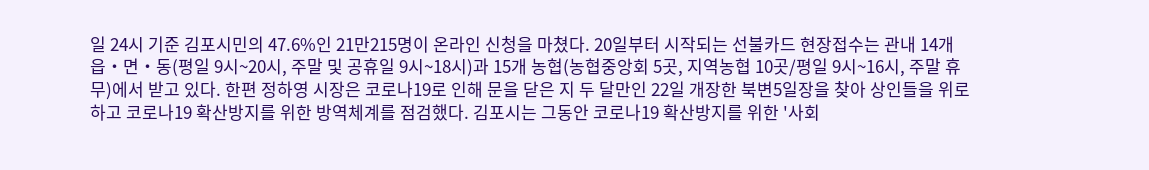일 24시 기준 김포시민의 47.6%인 21만215명이 온라인 신청을 마쳤다. 20일부터 시작되는 선불카드 현장접수는 관내 14개 읍‧면‧동(평일 9시~20시, 주말 및 공휴일 9시~18시)과 15개 농협(농협중앙회 5곳, 지역농협 10곳/평일 9시~16시, 주말 휴무)에서 받고 있다. 한편 정하영 시장은 코로나19로 인해 문을 닫은 지 두 달만인 22일 개장한 북변5일장을 찾아 상인들을 위로하고 코로나19 확산방지를 위한 방역체계를 점검했다. 김포시는 그동안 코로나19 확산방지를 위한 '사회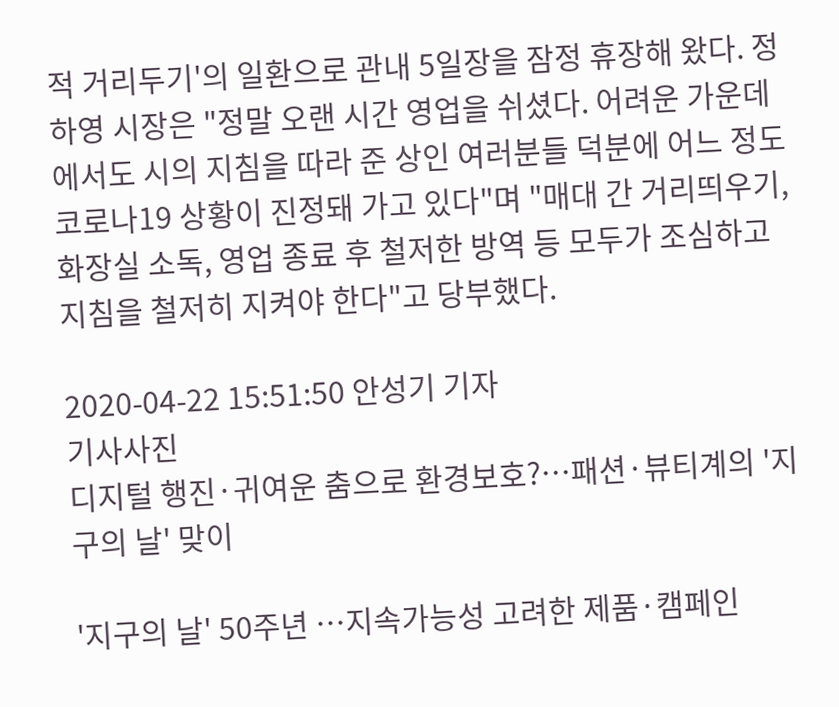적 거리두기'의 일환으로 관내 5일장을 잠정 휴장해 왔다. 정하영 시장은 "정말 오랜 시간 영업을 쉬셨다. 어려운 가운데에서도 시의 지침을 따라 준 상인 여러분들 덕분에 어느 정도 코로나19 상황이 진정돼 가고 있다"며 "매대 간 거리띄우기, 화장실 소독, 영업 종료 후 철저한 방역 등 모두가 조심하고 지침을 철저히 지켜야 한다"고 당부했다.

2020-04-22 15:51:50 안성기 기자
기사사진
디지털 행진·귀여운 춤으로 환경보호?…패션·뷰티계의 '지구의 날' 맞이

'지구의 날' 50주년 …지속가능성 고려한 제품·캠페인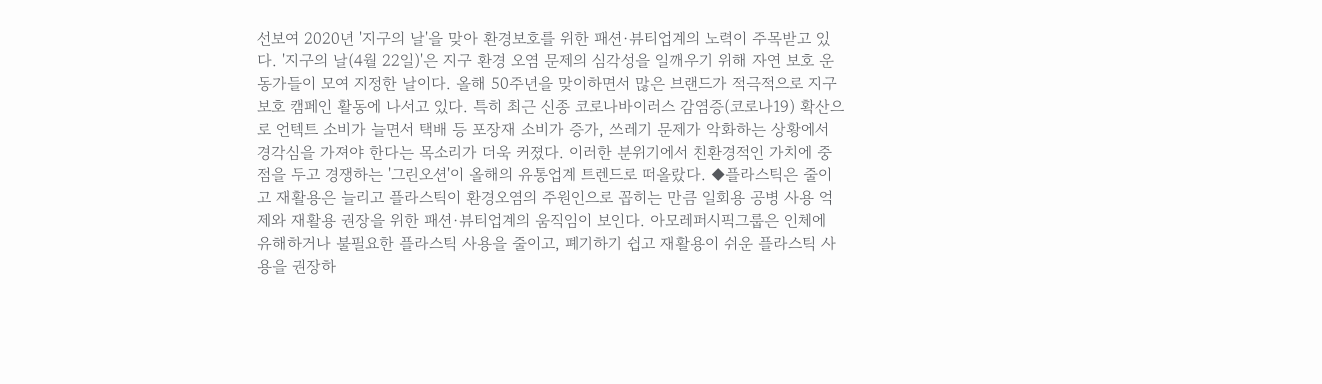선보여 2020년 '지구의 날'을 맞아 환경보호를 위한 패션·뷰티업계의 노력이 주목받고 있다. '지구의 날(4월 22일)'은 지구 환경 오염 문제의 심각성을 일깨우기 위해 자연 보호 운동가들이 모여 지정한 날이다. 올해 50주년을 맞이하면서 많은 브랜드가 적극적으로 지구 보호 캠페인 활동에 나서고 있다. 특히 최근 신종 코로나바이러스 감염증(코로나19) 확산으로 언텍트 소비가 늘면서 택배 등 포장재 소비가 증가, 쓰레기 문제가 악화하는 상황에서 경각심을 가져야 한다는 목소리가 더욱 커졌다. 이러한 분위기에서 친환경적인 가치에 중점을 두고 경쟁하는 '그린오션'이 올해의 유통업계 트렌드로 떠올랐다. ◆플라스틱은 줄이고 재활용은 늘리고 플라스틱이 환경오염의 주원인으로 꼽히는 만큼 일회용 공병 사용 억제와 재활용 권장을 위한 패션·뷰티업계의 움직임이 보인다. 아모레퍼시픽그룹은 인체에 유해하거나 불필요한 플라스틱 사용을 줄이고, 폐기하기 쉽고 재활용이 쉬운 플라스틱 사용을 권장하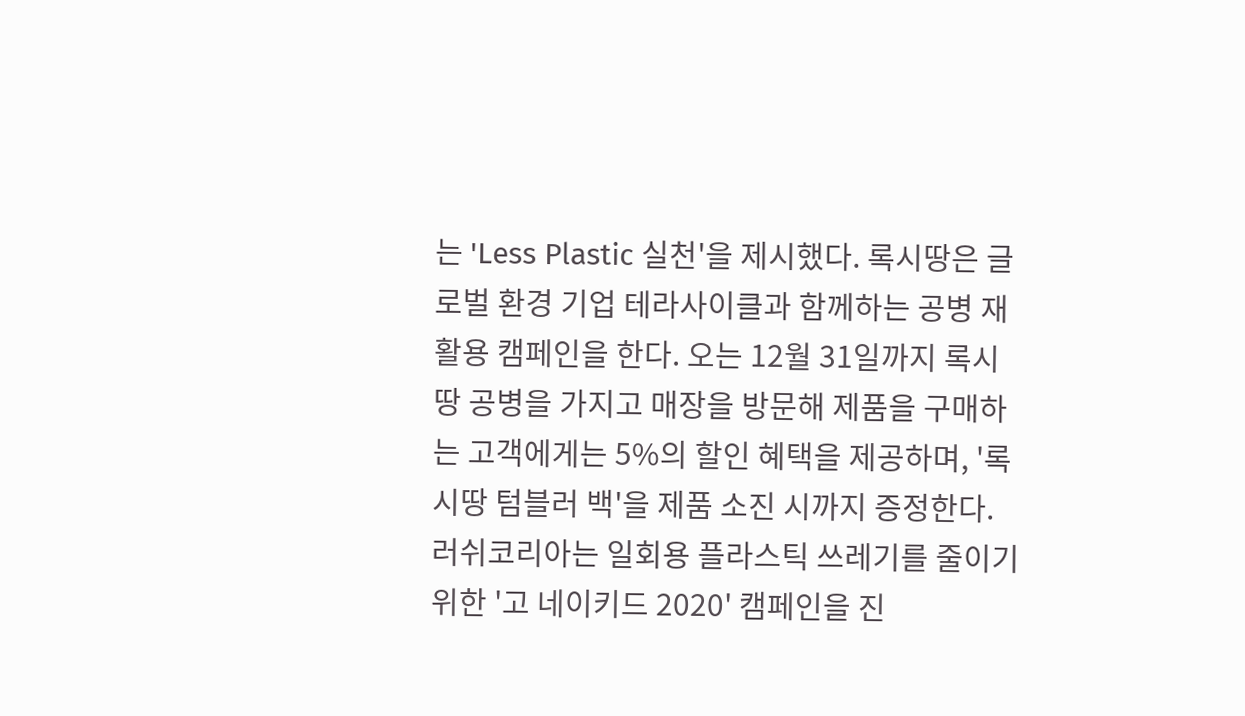는 'Less Plastic 실천'을 제시했다. 록시땅은 글로벌 환경 기업 테라사이클과 함께하는 공병 재활용 캠페인을 한다. 오는 12월 31일까지 록시땅 공병을 가지고 매장을 방문해 제품을 구매하는 고객에게는 5%의 할인 혜택을 제공하며, '록시땅 텀블러 백'을 제품 소진 시까지 증정한다. 러쉬코리아는 일회용 플라스틱 쓰레기를 줄이기 위한 '고 네이키드 2020' 캠페인을 진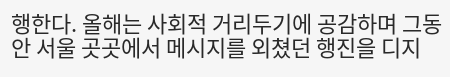행한다. 올해는 사회적 거리두기에 공감하며 그동안 서울 곳곳에서 메시지를 외쳤던 행진을 디지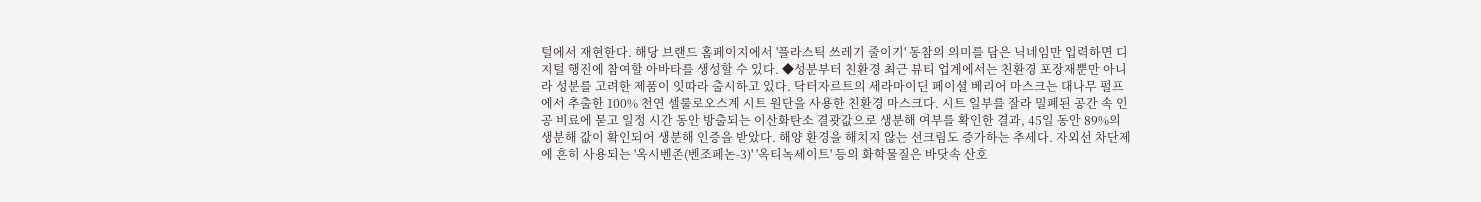털에서 재현한다. 해당 브랜드 홈페이지에서 '플라스틱 쓰레기 줄이기' 동참의 의미를 담은 닉네임만 입력하면 디지털 행진에 참여할 아바타를 생성할 수 있다. ◆성분부터 친환경 최근 뷰티 업계에서는 친환경 포장재뿐만 아니라 성분를 고려한 제품이 잇따라 출시하고 있다. 닥터자르트의 세라마이딘 페이셜 베리어 마스크는 대나무 펄프에서 추출한 100% 천연 셀룰로오스계 시트 원단을 사용한 친환경 마스크다. 시트 일부를 잘라 밀폐된 공간 속 인공 비료에 묻고 일정 시간 동안 방출되는 이산화탄소 결괏값으로 생분해 여부를 확인한 결과, 45일 동안 89%의 생분해 값이 확인되어 생분해 인증을 받았다. 해양 환경을 해치지 않는 선크림도 증가하는 추세다. 자외선 차단제에 흔히 사용되는 '옥시벤존(벤조페논-3)' '옥티녹세이트' 등의 화학물질은 바닷속 산호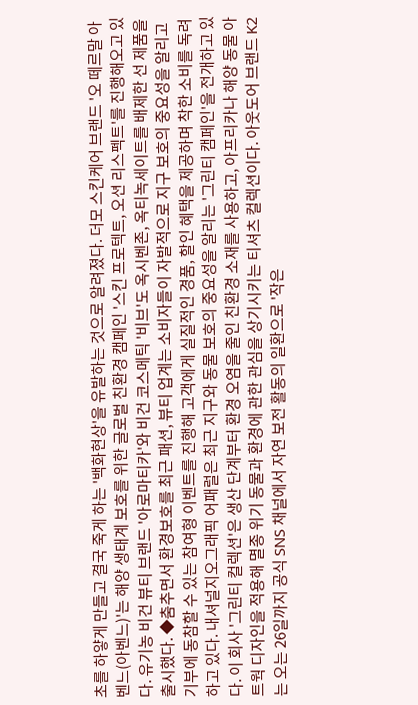초를 하얗게 만들고 결국 죽게 하는 '백화현상'을 유발하는 것으로 알려졌다. 더모 스킨케어 브랜드 '오 떼르말 아벤느(아벤느)'는 해양 생태계 보호를 위한 글로벌 친환경 캠페인 '스킨 프로텍트, 오션 리스펙트'를 진행해오고 있다. 유기농 비건 뷰티 브랜드 '아로마티카'와 비건 코스메틱 '비브'도 옥시벤존, 옥티녹세이트를 배제한 선 제품을 출시했다. ◆춤추면서 환경보호를 최근 패션, 뷰티 업계는 소비자들이 자발적으로 지구 보호의 중요성을 알리고 기부에 동참할 수 있는 참여형 이벤트를 진행해 고객에게 실질적인 경품, 할인 혜택을 제공하며 착한 소비를 독려하고 있다. 내셔널지오그래픽 어패럴은 최근 지구와 동물 보호의 중요성을 알리는 '그린티 캠페인'을 전개하고 있다. 이 회사 '그린티 컬렉션'은 생산 단계부터 환경 오염을 줄인 친환경 소재를 사용하고, 아프리카나 해양 동물 아트웍 디자인을 적용해 멸종 위기 동물과 환경에 관한 관심을 상기시키는 티셔츠 컬렉션이다. 아웃도어 브랜드 K2는 오는 26일까지 공식 SNS 채널에서 자연 보전 활동의 일환으로 '작은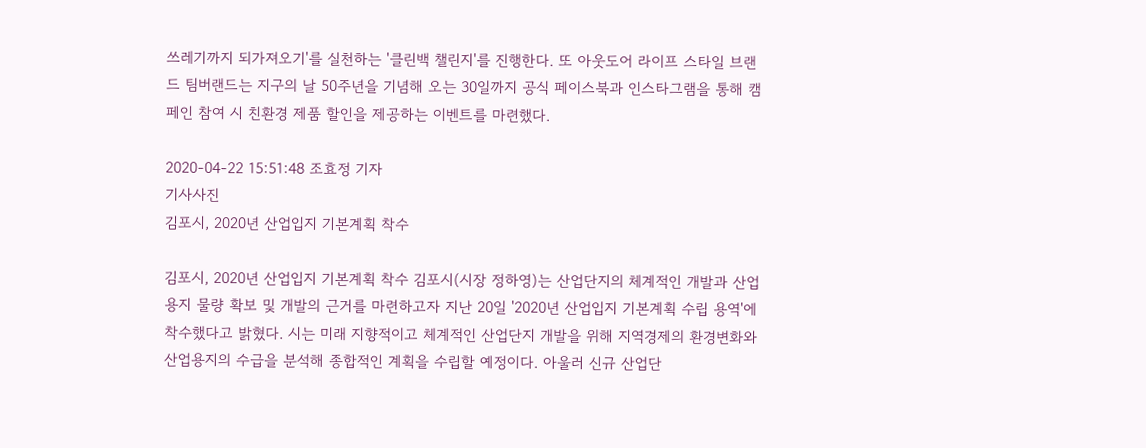쓰레기까지 되가져오기'를 실천하는 '클린백 챌린지'를 진행한다. 또 아웃도어 라이프 스타일 브랜드 팀버랜드는 지구의 날 50주년을 기념해 오는 30일까지 공식 페이스북과 인스타그램을 통해 캠페인 참여 시 친환경 제품 할인을 제공하는 이벤트를 마련했다.

2020-04-22 15:51:48 조효정 기자
기사사진
김포시, 2020년 산업입지 기본계획 착수

김포시, 2020년 산업입지 기본계획 착수 김포시(시장 정하영)는 산업단지의 체계적인 개발과 산업용지 물량 확보 및 개발의 근거를 마련하고자 지난 20일 '2020년 산업입지 기본계획 수립 용역'에 착수했다고 밝혔다. 시는 미래 지향적이고 체계적인 산업단지 개발을 위해 지역경제의 환경변화와 산업용지의 수급을 분석해 종합적인 계획을 수립할 예정이다. 아울러 신규 산업단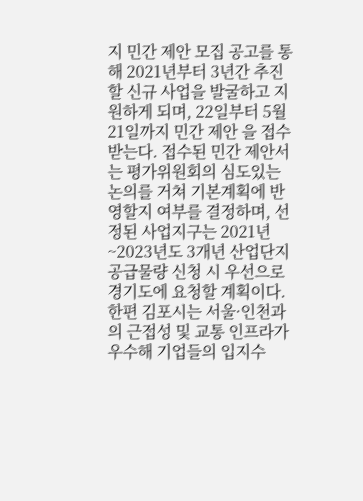지 민간 제안 모집 공고를 통해 2021년부터 3년간 추진할 신규 사업을 발굴하고 지원하게 되며, 22일부터 5월 21일까지 민간 제안 을 접수받는다. 접수된 민간 제안서는 평가위원회의 심도있는 논의를 거쳐 기본계획에 반영할지 여부를 결정하며, 선정된 사업지구는 2021년~2023년도 3개년 산업단지 공급물량 신청 시 우선으로 경기도에 요청할 계획이다. 한편 김포시는 서울·인천과의 근접성 및 교통 인프라가 우수해 기업들의 입지수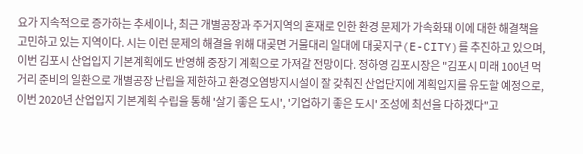요가 지속적으로 증가하는 추세이나, 최근 개별공장과 주거지역의 혼재로 인한 환경 문제가 가속화돼 이에 대한 해결책을 고민하고 있는 지역이다. 시는 이런 문제의 해결을 위해 대곶면 거물대리 일대에 대곶지구(E-CITY)를 추진하고 있으며, 이번 김포시 산업입지 기본계획에도 반영해 중장기 계획으로 가져갈 전망이다. 정하영 김포시장은 "김포시 미래 100년 먹거리 준비의 일환으로 개별공장 난립을 제한하고 환경오염방지시설이 잘 갖춰진 산업단지에 계획입지를 유도할 예정으로, 이번 2020년 산업입지 기본계획 수립을 통해 '살기 좋은 도시', '기업하기 좋은 도시' 조성에 최선을 다하겠다"고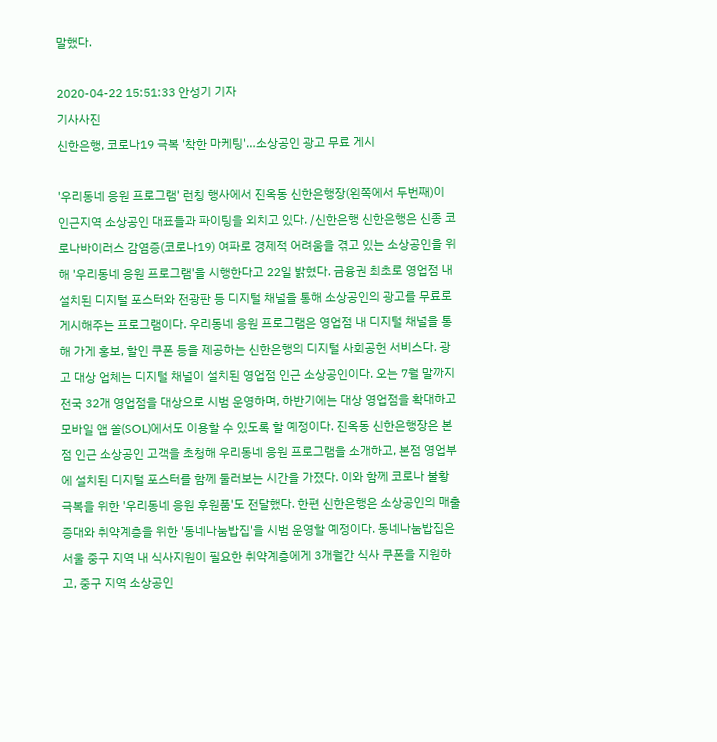말했다.

2020-04-22 15:51:33 안성기 기자
기사사진
신한은행, 코로나19 극복 '착한 마케팅'…소상공인 광고 무료 게시

'우리동네 응원 프로그램' 런칭 행사에서 진옥동 신한은행장(왼쪽에서 두번째)이 인근지역 소상공인 대표들과 파이팅을 외치고 있다. /신한은행 신한은행은 신종 코로나바이러스 감염증(코로나19) 여파로 경제적 어려움을 겪고 있는 소상공인을 위해 '우리동네 응원 프로그램'을 시행한다고 22일 밝혔다. 금융권 최초로 영업점 내 설치된 디지털 포스터와 전광판 등 디지털 채널을 통해 소상공인의 광고를 무료로 게시해주는 프로그램이다. 우리동네 응원 프로그램은 영업점 내 디지털 채널을 통해 가게 홍보, 할인 쿠폰 등을 제공하는 신한은행의 디지털 사회공헌 서비스다. 광고 대상 업체는 디지털 채널이 설치된 영업점 인근 소상공인이다. 오는 7월 말까지 전국 32개 영업점을 대상으로 시범 운영하며, 하반기에는 대상 영업점을 확대하고 모바일 앱 쏠(SOL)에서도 이용할 수 있도록 할 예정이다. 진옥동 신한은행장은 본점 인근 소상공인 고객을 초청해 우리동네 응원 프로그램을 소개하고, 본점 영업부에 설치된 디지털 포스터를 함께 둘러보는 시간을 가졌다. 이와 함께 코로나 불황 극복을 위한 '우리동네 응원 후원품'도 전달했다. 한편 신한은행은 소상공인의 매출증대와 취약계층을 위한 '동네나눔밥집'을 시범 운영할 예정이다. 동네나눔밥집은 서울 중구 지역 내 식사지원이 필요한 취약계층에게 3개월간 식사 쿠폰을 지원하고, 중구 지역 소상공인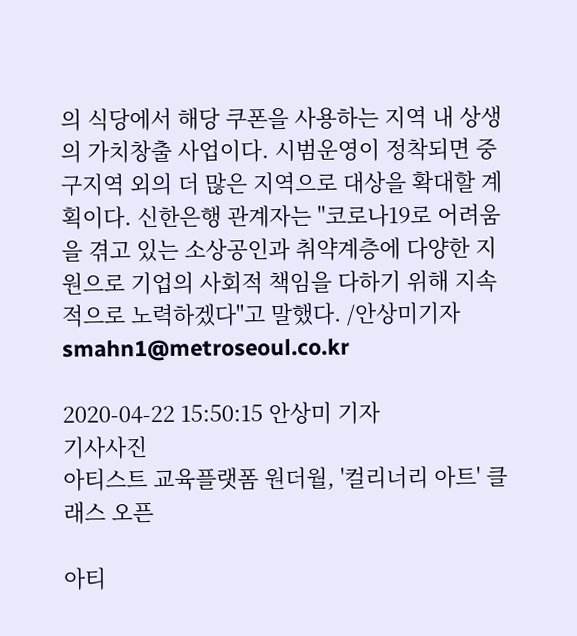의 식당에서 해당 쿠폰을 사용하는 지역 내 상생의 가치창출 사업이다. 시범운영이 정착되면 중구지역 외의 더 많은 지역으로 대상을 확대할 계획이다. 신한은행 관계자는 "코로나19로 어려움을 겪고 있는 소상공인과 취약계층에 다양한 지원으로 기업의 사회적 책임을 다하기 위해 지속적으로 노력하겠다"고 말했다. /안상미기자 smahn1@metroseoul.co.kr

2020-04-22 15:50:15 안상미 기자
기사사진
아티스트 교육플랫폼 원더월, '컬리너리 아트' 클래스 오픈

아티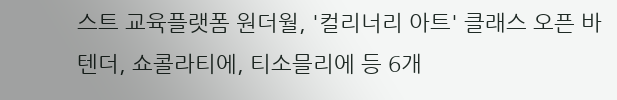스트 교육플랫폼 원더월, '컬리너리 아트' 클래스 오픈 바텐더, 쇼콜라티에, 티소믈리에 등 6개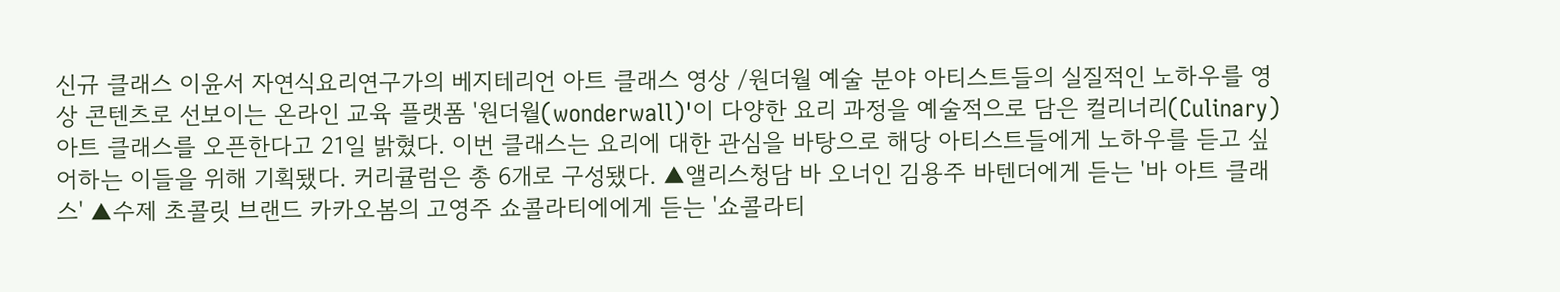신규 클래스 이윤서 자연식요리연구가의 베지테리언 아트 클래스 영상 /원더월 예술 분야 아티스트들의 실질적인 노하우를 영상 콘텐츠로 선보이는 온라인 교육 플랫폼 '원더월(wonderwall)'이 다양한 요리 과정을 예술적으로 담은 컬리너리(Culinary) 아트 클래스를 오픈한다고 21일 밝혔다. 이번 클래스는 요리에 대한 관심을 바탕으로 해당 아티스트들에게 노하우를 듣고 싶어하는 이들을 위해 기획됐다. 커리큘럼은 총 6개로 구성됐다. ▲앨리스청담 바 오너인 김용주 바텐더에게 듣는 '바 아트 클래스' ▲수제 초콜릿 브랜드 카카오봄의 고영주 쇼콜라티에에게 듣는 '쇼콜라티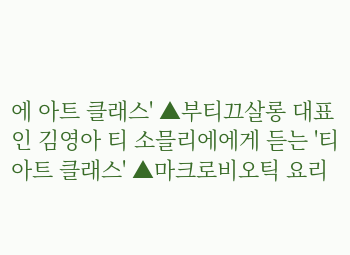에 아트 클래스' ▲부티끄살롱 대표인 김영아 티 소믈리에에게 듣는 '티 아트 클래스' ▲마크로비오틱 요리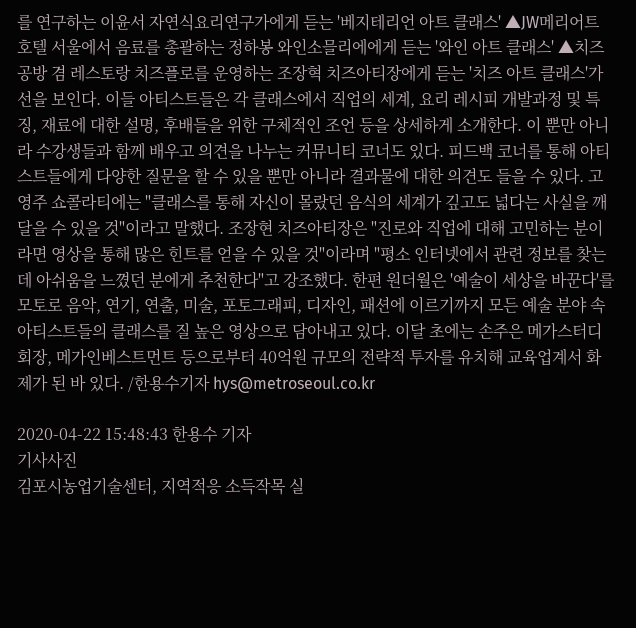를 연구하는 이윤서 자연식요리연구가에게 듣는 '베지테리언 아트 클래스' ▲JW메리어트 호텔 서울에서 음료를 총괄하는 정하봉 와인소믈리에에게 듣는 '와인 아트 클래스' ▲치즈 공방 겸 레스토랑 치즈플로를 운영하는 조장혁 치즈아티장에게 듣는 '치즈 아트 클래스'가 선을 보인다. 이들 아티스트들은 각 클래스에서 직업의 세계, 요리 레시피 개발과정 및 특징, 재료에 대한 설명, 후배들을 위한 구체적인 조언 등을 상세하게 소개한다. 이 뿐만 아니라 수강생들과 함께 배우고 의견을 나누는 커뮤니티 코너도 있다. 피드백 코너를 통해 아티스트들에게 다양한 질문을 할 수 있을 뿐만 아니라 결과물에 대한 의견도 들을 수 있다. 고영주 쇼콜라티에는 "클래스를 통해 자신이 몰랐던 음식의 세계가 깊고도 넓다는 사실을 깨달을 수 있을 것"이라고 말했다. 조장현 치즈아티장은 "진로와 직업에 대해 고민하는 분이라면 영상을 통해 많은 힌트를 얻을 수 있을 것"이라며 "평소 인터넷에서 관련 정보를 찾는 데 아쉬움을 느꼈던 분에게 추천한다"고 강조했다. 한편 원더월은 '예술이 세상을 바꾼다'를 모토로 음악, 연기, 연출, 미술, 포토그래피, 디자인, 패션에 이르기까지 모든 예술 분야 속 아티스트들의 클래스를 질 높은 영상으로 담아내고 있다. 이달 초에는 손주은 메가스터디 회장, 메가인베스트먼트 등으로부터 40억원 규모의 전략적 투자를 유치해 교육업계서 화제가 된 바 있다. /한용수기자 hys@metroseoul.co.kr

2020-04-22 15:48:43 한용수 기자
기사사진
김포시농업기술센터, 지역적응 소득작목 실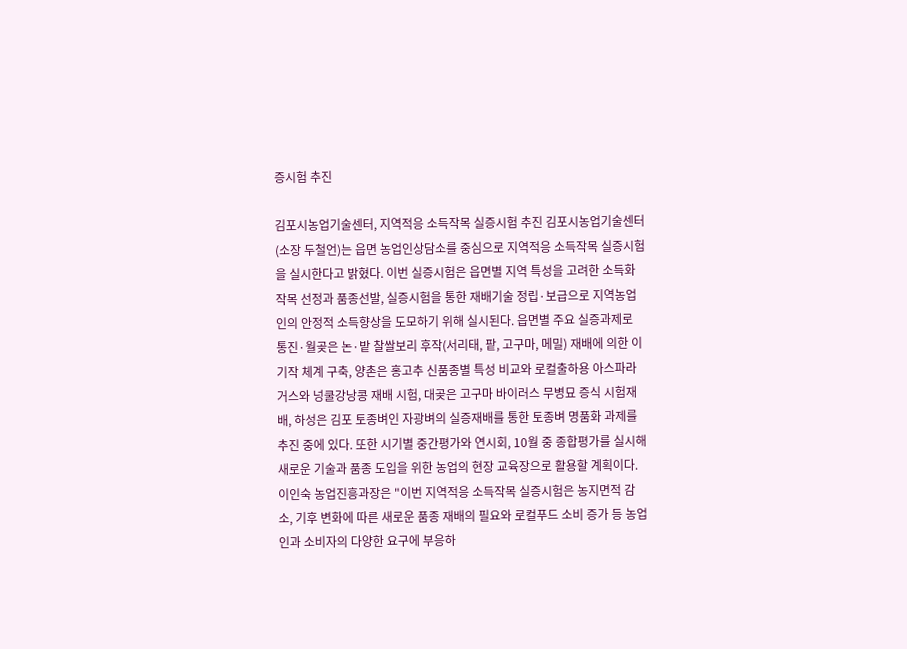증시험 추진

김포시농업기술센터, 지역적응 소득작목 실증시험 추진 김포시농업기술센터(소장 두철언)는 읍면 농업인상담소를 중심으로 지역적응 소득작목 실증시험을 실시한다고 밝혔다. 이번 실증시험은 읍면별 지역 특성을 고려한 소득화 작목 선정과 품종선발, 실증시험을 통한 재배기술 정립·보급으로 지역농업인의 안정적 소득향상을 도모하기 위해 실시된다. 읍면별 주요 실증과제로 통진·월곶은 논·밭 찰쌀보리 후작(서리태, 팥, 고구마, 메밀) 재배에 의한 이기작 체계 구축, 양촌은 홍고추 신품종별 특성 비교와 로컬출하용 아스파라거스와 넝쿨강낭콩 재배 시험, 대곶은 고구마 바이러스 무병묘 증식 시험재배, 하성은 김포 토종벼인 자광벼의 실증재배를 통한 토종벼 명품화 과제를 추진 중에 있다. 또한 시기별 중간평가와 연시회, 10월 중 종합평가를 실시해 새로운 기술과 품종 도입을 위한 농업의 현장 교육장으로 활용할 계획이다. 이인숙 농업진흥과장은 "이번 지역적응 소득작목 실증시험은 농지면적 감소, 기후 변화에 따른 새로운 품종 재배의 필요와 로컬푸드 소비 증가 등 농업인과 소비자의 다양한 요구에 부응하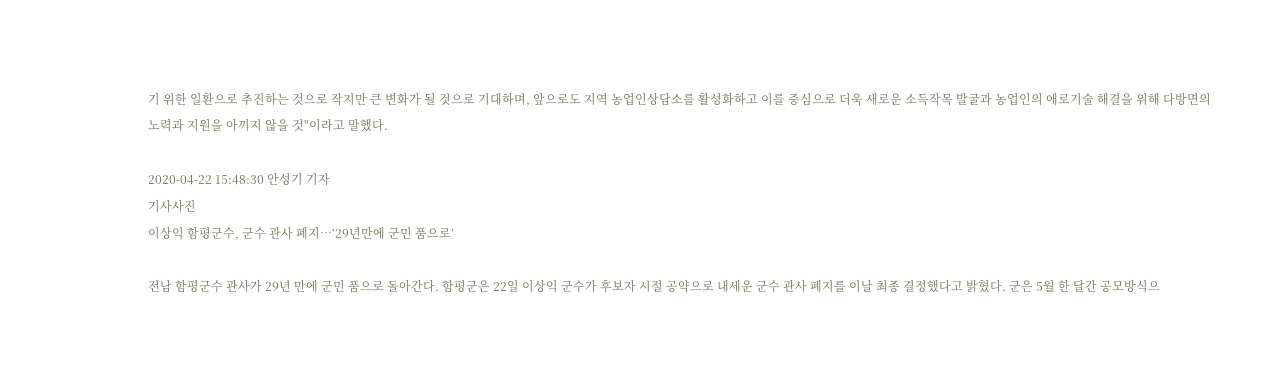기 위한 일환으로 추진하는 것으로 작지만 큰 변화가 될 것으로 기대하며, 앞으로도 지역 농업인상담소를 활성화하고 이를 중심으로 더욱 새로운 소득작목 발굴과 농업인의 애로기술 해결을 위해 다방면의 노력과 지원을 아끼지 않을 것"이라고 말했다.

2020-04-22 15:48:30 안성기 기자
기사사진
이상익 함평군수, 군수 관사 폐지…‘29년만에 군민 품으로’

전남 함평군수 관사가 29년 만에 군민 품으로 돌아간다. 함평군은 22일 이상익 군수가 후보자 시절 공약으로 내세운 군수 관사 폐지를 이날 최종 결정했다고 밝혔다. 군은 5월 한 달간 공모방식으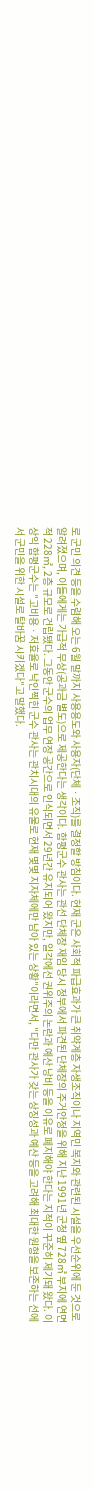로 군민 의견 등을 수렴해 오는 6월 말까지 사용용도와 사용자(단체ㆍ조직)를 결정할 방침이다. 현재 군은 사회적 파급효과가 큰 취약계층 자생조직이나 지역민 복지와 관련된 시설을 우선순위에 둔 것으로 알려졌으며, 이들에게는 가급적 무상(공과금 별도)으로 제공한다는 생각이다. 함평군수 관사는 관선 단체장 재임 당시 정부에서 파견된 단체장의 주거안정을 위해 지난 1991년 군청 옆 728㎡ 부지에 연면적 228㎡, 2층 규모로 건립됐다. 그동안 군수의 업무 연장 공간으로 인식되면서 29년간 유지되어 왔지만, 일각에선 권위주의 논란과 예산 낭비 등을 이유로 폐지해야 한다는 지적이 꾸준히 제기돼 왔다. 이상익 함평군수는 "고비용ㆍ저효율로 낙인찍힌 군수 관사는 관치시대의 유물로 현재 몇몇 지자체에만 남아 있는 상황"이라면서, "다만 관사가 갖는 상징성과 예산 등을 고려해 최대한 원형을 보존하는 선에서 군민을 위한 시설로 탈바꿈 시키겠다"고 말했다.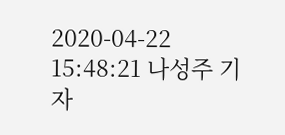2020-04-22 15:48:21 나성주 기자